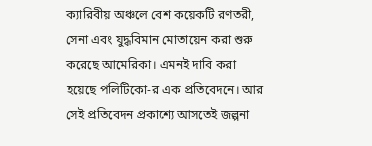ক্যারিবীয় অঞ্চলে বেশ কয়েকটি রণতরী, সেনা এবং যুদ্ধবিমান মোতায়েন করা শুরু করেছে আমেরিকা। এমনই দাবি করা হয়েছে পলিটিকো-র এক প্রতিবেদনে। আর সেই প্রতিবেদন প্রকাশ্যে আসতেই জল্পনা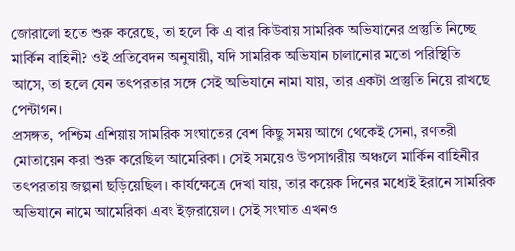জোরালো হতে শুরু করেছে, তা হলে কি এ বার কিউবায় সামরিক অভিযানের প্রস্তুতি নিচ্ছে মার্কিন বাহিনী? ওই প্রতিবেদন অনুযায়ী, যদি সামরিক অভিযান চালানোর মতো পরিস্থিতি আসে, তা হলে যেন তৎপরতার সঙ্গে সেই অভিযানে নামা যায়, তার একটা প্রস্তুতি নিয়ে রাখছে পেন্টাগন।
প্রসঙ্গত, পশ্চিম এশিয়ায় সামরিক সংঘাতের বেশ কিছু সময় আগে থেকেই সেনা, রণতরী মোতায়েন করা শুরু করেছিল আমেরিকা। সেই সময়েও উপসাগরীয় অঞ্চলে মার্কিন বাহিনীর তৎপরতায় জল্পনা ছড়িয়েছিল। কার্যক্ষেত্রে দেখা যায়, তার কয়েক দিনের মধ্যেই ইরানে সামরিক অভিযানে নামে আমেরিকা এবং ইজ়রায়েল। সেই সংঘাত এখনও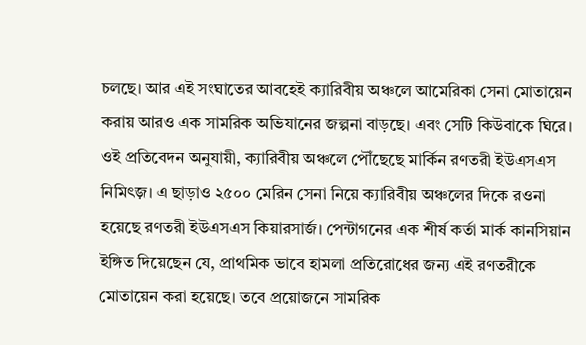চলছে। আর এই সংঘাতের আবহেই ক্যারিবীয় অঞ্চলে আমেরিকা সেনা মোতায়েন করায় আরও এক সামরিক অভিযানের জল্পনা বাড়ছে। এবং সেটি কিউবাকে ঘিরে।
ওই প্রতিবেদন অনুযায়ী, ক্যারিবীয় অঞ্চলে পৌঁছেছে মার্কিন রণতরী ইউএসএস নিমিৎজ়। এ ছাড়াও ২৫০০ মেরিন সেনা নিয়ে ক্যারিবীয় অঞ্চলের দিকে রওনা হয়েছে রণতরী ইউএসএস কিয়ারসার্জ। পেন্টাগনের এক শীর্ষ কর্তা মার্ক কানসিয়ান ইঙ্গিত দিয়েছেন যে, প্রাথমিক ভাবে হামলা প্রতিরোধের জন্য এই রণতরীকে মোতায়েন করা হয়েছে। তবে প্রয়োজনে সামরিক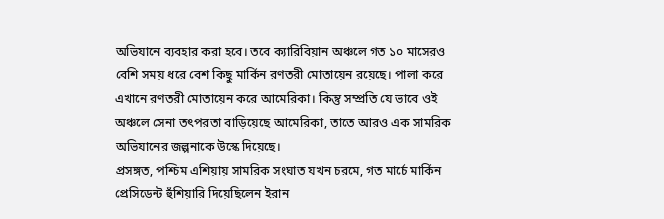অভিযানে ব্যবহার করা হবে। তবে ক্যারিবিয়ান অঞ্চলে গত ১০ মাসেরও বেশি সময় ধরে বেশ কিছু মার্কিন রণতরী মোতায়েন রয়েছে। পালা করে এখানে রণতরী মোতায়েন করে আমেরিকা। কিন্তু সম্প্রতি যে ভাবে ওই অঞ্চলে সেনা তৎপরতা বাড়িয়েছে আমেরিকা, তাতে আরও এক সামরিক অভিযানের জল্পনাকে উস্কে দিয়েছে।
প্রসঙ্গত, পশ্চিম এশিয়ায় সামরিক সংঘাত যখন চরমে, গত মার্চে মার্কিন প্রেসিডেন্ট হুঁশিয়ারি দিয়েছিলেন ইরান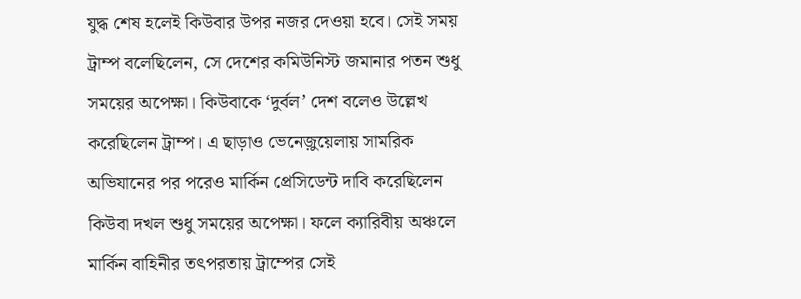যুদ্ধ শেষ হলেই কিউবার উপর নজর দেওয়া হবে। সেই সময় ট্রাম্প বলেছিলেন, সে দেশের কমিউনিস্ট জমানার পতন শুধু সময়ের অপেক্ষা। কিউবাকে ‘দুর্বল’ দেশ বলেও উল্লেখ করেছিলেন ট্রাম্প। এ ছাড়াও ভেনেজ়ুয়েলায় সামরিক অভিযানের পর পরেও মার্কিন প্রেসিডেন্ট দাবি করেছিলেন কিউবা দখল শুধু সময়ের অপেক্ষা। ফলে ক্যারিবীয় অঞ্চলে মার্কিন বাহিনীর তৎপরতায় ট্রাম্পের সেই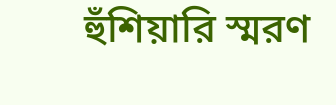হুঁশিয়ারি স্মরণ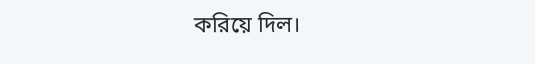করিয়ে দিল।